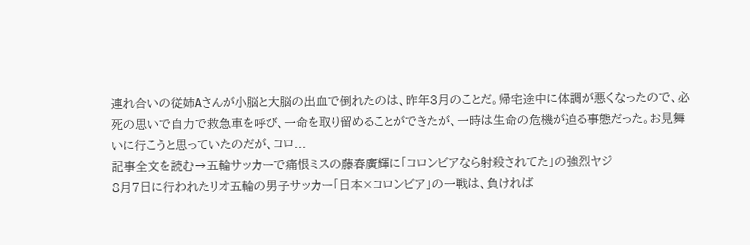連れ合いの従姉Aさんが小脳と大脳の出血で倒れたのは、昨年3月のことだ。帰宅途中に体調が悪くなったので、必死の思いで自力で救急車を呼び、一命を取り留めることができたが、一時は生命の危機が迫る事態だった。お見舞いに行こうと思っていたのだが、コロ...
記事全文を読む→五輪サッカーで痛恨ミスの藤春廣輝に「コロンビアなら射殺されてた」の強烈ヤジ
8月7日に行われたリオ五輪の男子サッカー「日本×コロンビア」の一戦は、負ければ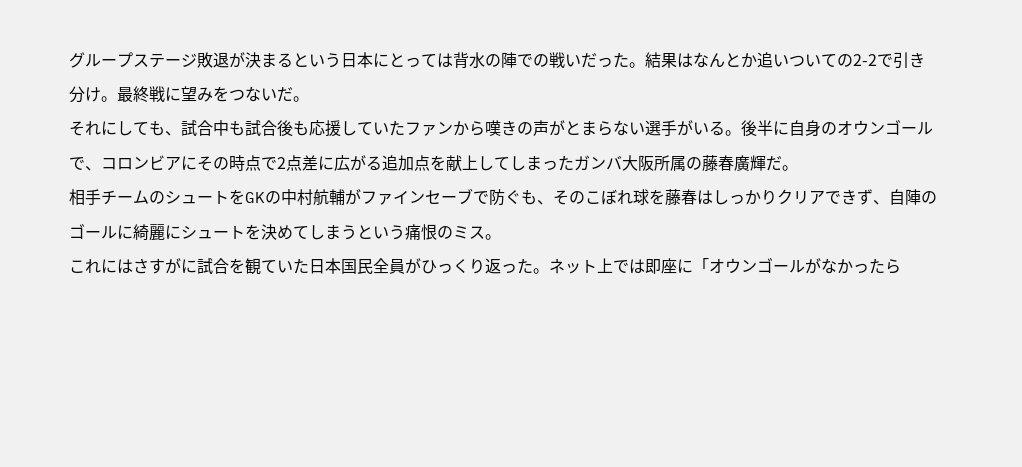グループステージ敗退が決まるという日本にとっては背水の陣での戦いだった。結果はなんとか追いついての2-2で引き分け。最終戦に望みをつないだ。
それにしても、試合中も試合後も応援していたファンから嘆きの声がとまらない選手がいる。後半に自身のオウンゴールで、コロンビアにその時点で2点差に広がる追加点を献上してしまったガンバ大阪所属の藤春廣輝だ。
相手チームのシュートをGKの中村航輔がファインセーブで防ぐも、そのこぼれ球を藤春はしっかりクリアできず、自陣のゴールに綺麗にシュートを決めてしまうという痛恨のミス。
これにはさすがに試合を観ていた日本国民全員がひっくり返った。ネット上では即座に「オウンゴールがなかったら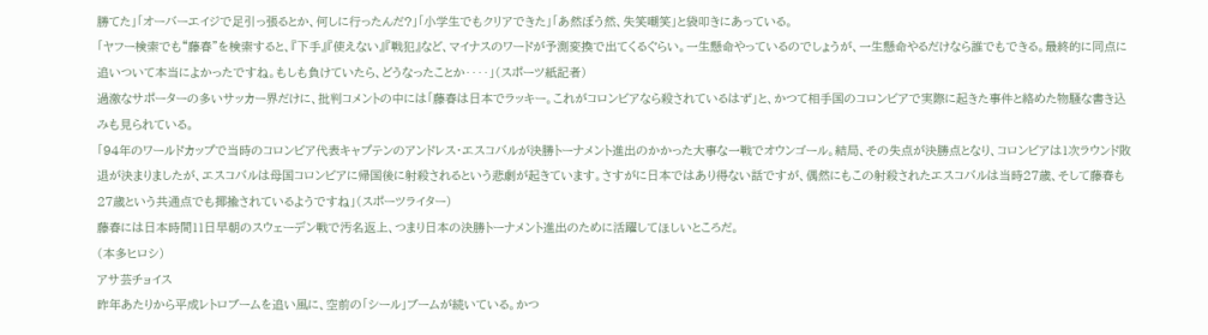勝てた」「オーバーエイジで足引っ張るとか、何しに行ったんだ?」「小学生でもクリアできた」「あ然ぼう然、失笑嘲笑」と袋叩きにあっている。
「ヤフー検索でも“藤春”を検索すると、『下手』『使えない』『戦犯』など、マイナスのワードが予測変換で出てくるぐらい。一生懸命やっているのでしょうが、一生懸命やるだけなら誰でもできる。最終的に同点に追いついて本当によかったですね。もしも負けていたら、どうなったことか‥‥」(スポーツ紙記者)
過激なサポーターの多いサッカー界だけに、批判コメントの中には「藤春は日本でラッキー。これがコロンビアなら殺されているはず」と、かつて相手国のコロンビアで実際に起きた事件と絡めた物騒な書き込みも見られている。
「94年のワールドカップで当時のコロンビア代表キャプテンのアンドレス・エスコバルが決勝トーナメント進出のかかった大事な一戦でオウンゴール。結局、その失点が決勝点となり、コロンビアは1次ラウンド敗退が決まりましたが、エスコバルは母国コロンビアに帰国後に射殺されるという悲劇が起きています。さすがに日本ではあり得ない話ですが、偶然にもこの射殺されたエスコバルは当時27歳、そして藤春も27歳という共通点でも揶揄されているようですね」(スポーツライター)
藤春には日本時間11日早朝のスウェーデン戦で汚名返上、つまり日本の決勝トーナメント進出のために活躍してほしいところだ。
(本多ヒロシ)
アサ芸チョイス
昨年あたりから平成レトロブームを追い風に、空前の「シール」ブームが続いている。かつ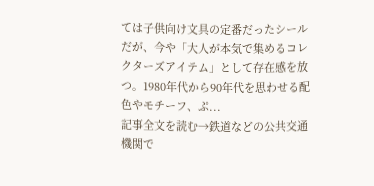ては子供向け文具の定番だったシールだが、今や「大人が本気で集めるコレクターズアイテム」として存在感を放つ。1980年代から90年代を思わせる配色やモチーフ、ぷ...
記事全文を読む→鉄道などの公共交通機関で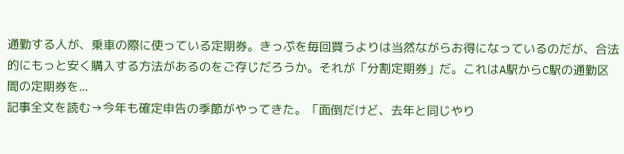通勤する人が、乗車の際に使っている定期券。きっぷを毎回買うよりは当然ながらお得になっているのだが、合法的にもっと安く購入する方法があるのをご存じだろうか。それが「分割定期券」だ。これはA駅からC駅の通勤区間の定期券を...
記事全文を読む→今年も確定申告の季節がやってきた。「面倒だけど、去年と同じやり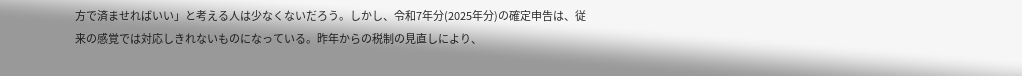方で済ませればいい」と考える人は少なくないだろう。しかし、令和7年分(2025年分)の確定申告は、従来の感覚では対応しきれないものになっている。昨年からの税制の見直しにより、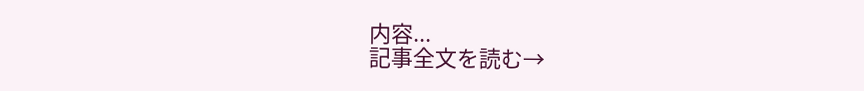内容...
記事全文を読む→